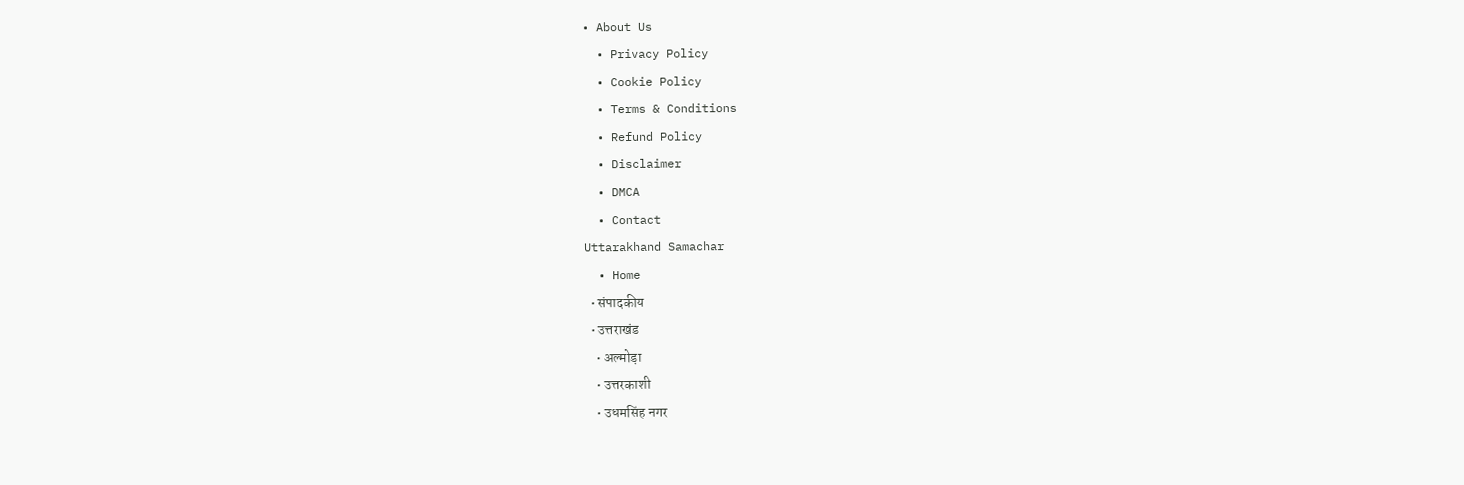• About Us
  • Privacy Policy
  • Cookie Policy
  • Terms & Conditions
  • Refund Policy
  • Disclaimer
  • DMCA
  • Contact
Uttarakhand Samachar
  • Home
  • संपादकीय
  • उत्तराखंड
    • अल्मोड़ा
    • उत्तरकाशी
    • उधमसिंह नगर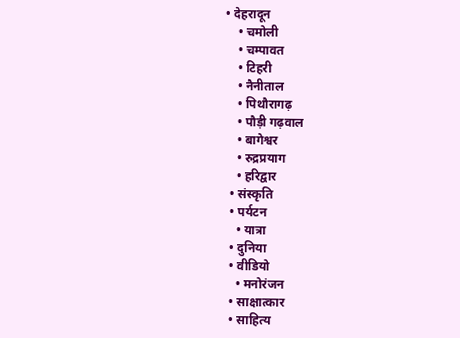• देहरादून
    • चमोली
    • चम्पावत
    • टिहरी
    • नैनीताल
    • पिथौरागढ़
    • पौड़ी गढ़वाल
    • बागेश्वर
    • रुद्रप्रयाग
    • हरिद्वार
  • संस्कृति
  • पर्यटन
    • यात्रा
  • दुनिया
  • वीडियो
    • मनोरंजन
  • साक्षात्कार
  • साहित्य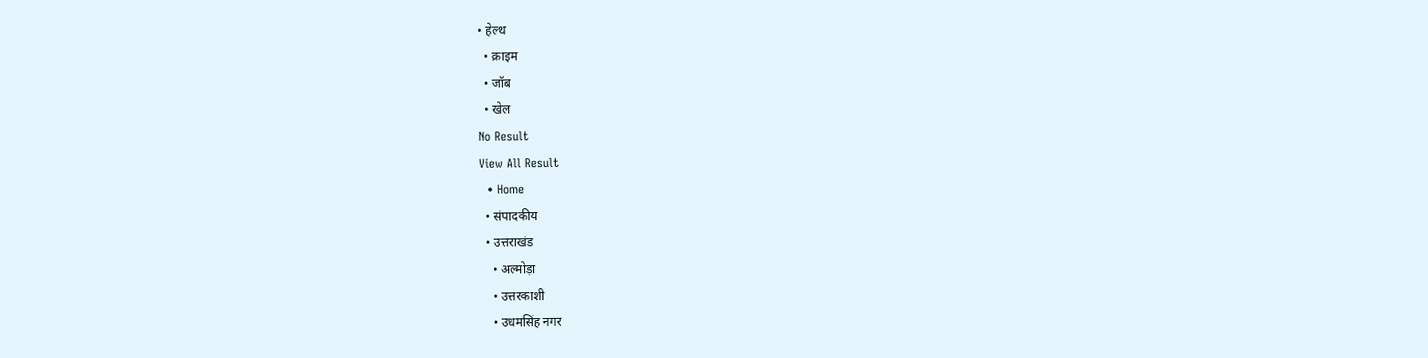• हेल्थ
  • क्राइम
  • जॉब
  • खेल
No Result
View All Result
  • Home
  • संपादकीय
  • उत्तराखंड
    • अल्मोड़ा
    • उत्तरकाशी
    • उधमसिंह नगर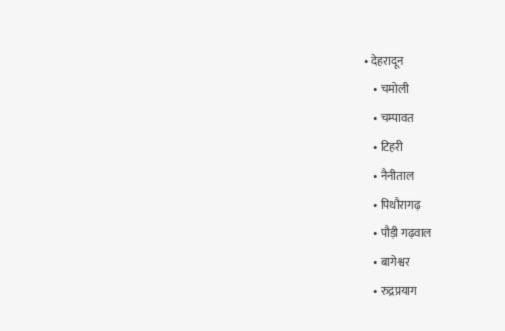• देहरादून
    • चमोली
    • चम्पावत
    • टिहरी
    • नैनीताल
    • पिथौरागढ़
    • पौड़ी गढ़वाल
    • बागेश्वर
    • रुद्रप्रयाग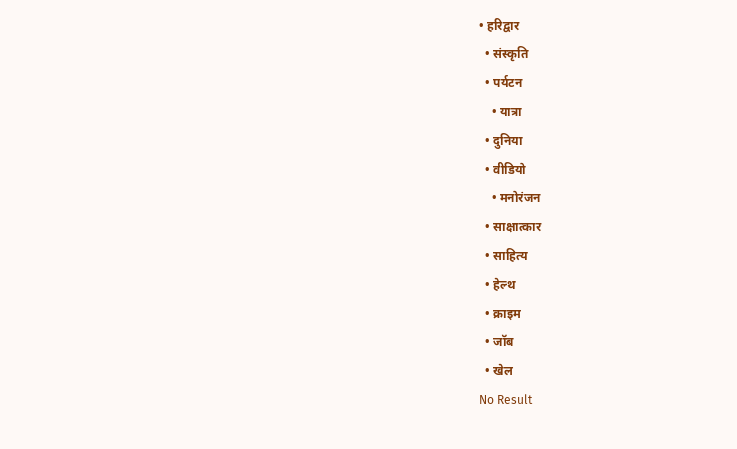• हरिद्वार
  • संस्कृति
  • पर्यटन
    • यात्रा
  • दुनिया
  • वीडियो
    • मनोरंजन
  • साक्षात्कार
  • साहित्य
  • हेल्थ
  • क्राइम
  • जॉब
  • खेल
No Result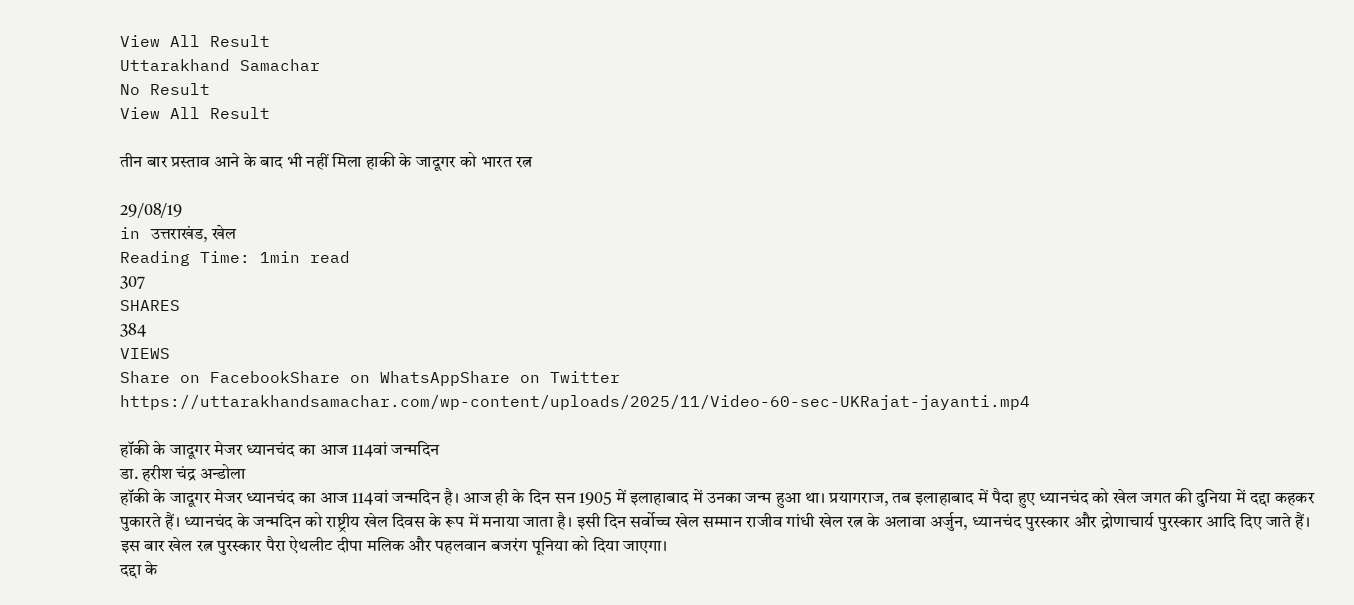View All Result
Uttarakhand Samachar
No Result
View All Result

तीन बार प्रस्ताव आने के बाद भी नहीं मिला हाकी के जादूगर को भारत रत्न

29/08/19
in उत्तराखंड, खेल
Reading Time: 1min read
307
SHARES
384
VIEWS
Share on FacebookShare on WhatsAppShare on Twitter
https://uttarakhandsamachar.com/wp-content/uploads/2025/11/Video-60-sec-UKRajat-jayanti.mp4

हॉकी के जादूगर मेजर ध्यानचंद का आज 114वां जन्मदिन
डा. हरीश चंद्र अन्डोला
हॉकी के जादूगर मेजर ध्यानचंद का आज 114वां जन्मदिन है। आज ही के दिन सन 1905 में इलाहाबाद में उनका जन्म हुआ था। प्रयागराज, तब इलाहाबाद में पैदा हुए ध्यानचंद को खेल जगत की दुनिया में दद्दा कहकर पुकारते हैं। ध्यानचंद के जन्मदिन को राष्ट्रीय खेल दिवस के रूप में मनाया जाता है। इसी दिन सर्वोच्च खेल सम्मान राजीव गांधी खेल रत्न के अलावा अर्जुन, ध्यानचंद पुरस्कार और द्रोणाचार्य पुरस्कार आदि दिए जाते हैं। इस बार खेल रत्न पुरस्कार पैरा ऐथलीट दीपा मलिक और पहलवान बजरंग पूनिया को दिया जाएगा।
दद्दा के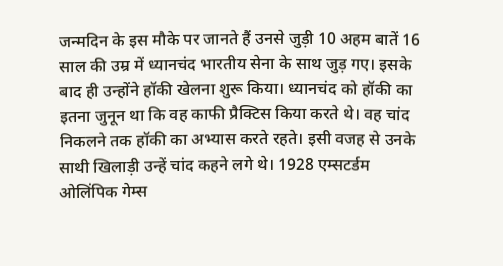जन्मदिन के इस मौके पर जानते हैं उनसे जुड़ी 10 अहम बातें 16 साल की उम्र में ध्यानचंद भारतीय सेना के साथ जुड़ गए। इसके बाद ही उन्होंने हॉकी खेलना शुरू किया। ध्यानचंद को हॉकी का इतना जुनून था कि वह काफी प्रैक्टिस किया करते थे। वह चांद निकलने तक हॉकी का अभ्यास करते रहते। इसी वजह से उनके साथी खिलाड़ी उन्हें चांद कहने लगे थे। 1928 एम्सटर्डम ओलिंपिक गेम्स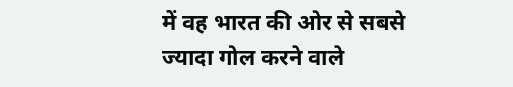में वह भारत की ओर से सबसे ज्यादा गोल करने वाले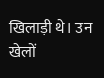खिलाड़ी थे। उन खेलों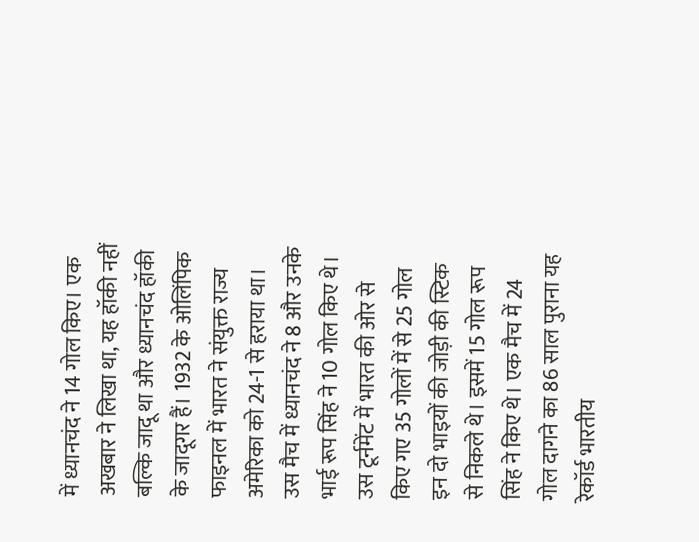में ध्यानचंद ने 14 गोल किए। एक अखबार ने लिखा था, यह हॉकी नहीं बल्कि जादू था और ध्यानचंद हॉकी के जादूगर हैं। 1932 के ओलिंपिक फाइनल में भारत ने संयुक्त राज्य अमेरिका को 24-1 से हराया था। उस मैच में ध्यानचंद ने 8 और उनके भाई रूप सिंह ने 10 गोल किए थे। उस टूर्नमेंट में भारत की ओर से किए गए 35 गोलों में से 25 गोल इन दो भाइयों की जोड़ी की स्टिक से निकले थे। इसमें 15 गोल रूप सिंह ने किए थे। एक मैच में 24 गोल दागने का 86 साल पुराना यह रेकॉर्ड भारतीय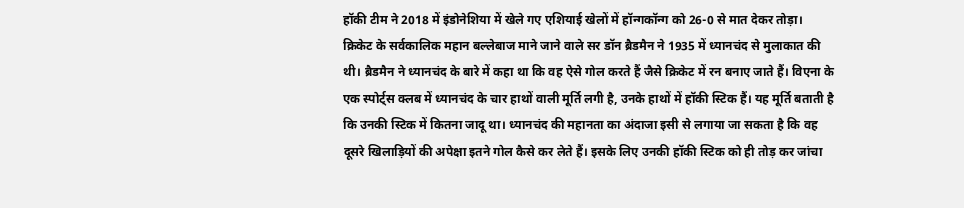हॉकी टीम ने 2018 में इंडोनेशिया में खेले गए एशियाई खेलों में हॉन्गकॉन्ग को 26-0 से मात देकर तोड़ा।
क्रिकेट के सर्वकालिक महान बल्लेबाज माने जाने वाले सर डॉन ब्रैडमैन ने 1935 में ध्यानचंद से मुलाकात की थी। ब्रैडमैन ने ध्यानचंद के बारे में कहा था कि वह ऐसे गोल करते हैं जैसे क्रिकेट में रन बनाए जाते हैं। विएना के एक स्पोर्ट्स क्लब में ध्यानचंद के चार हाथों वाली मूर्ति लगी है, उनके हाथों में हॉकी स्टिक हैं। यह मूर्ति बताती है कि उनकी स्टिक में कितना जादू था। ध्यानचंद की महानता का अंदाजा इसी से लगाया जा सकता है कि वह दूसरे खिलाड़ियों की अपेक्षा इतने गोल कैसे कर लेते हैं। इसके लिए उनकी हॉकी स्टिक को ही तोड़ कर जांचा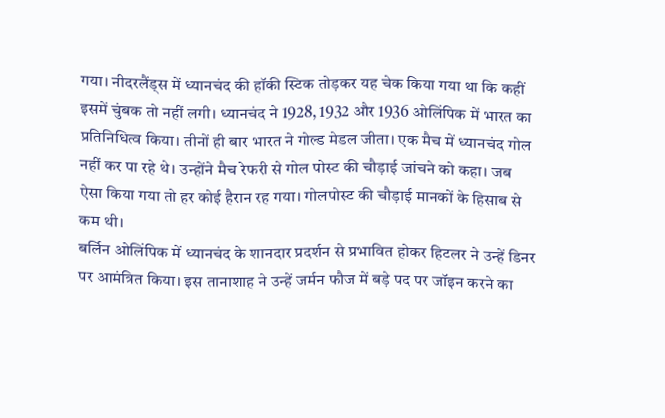गया। नीदरलैंड्स में ध्यानचंद की हॉकी स्टिक तोड़कर यह चेक किया गया था कि कहीं इसमें चुंबक तो नहीं लगी। ध्यानचंद ने 1928, 1932 और 1936 ओलिंपिक में भारत का प्रतिनिधित्व किया। तीनों ही बार भारत ने गोल्ड मेडल जीता। एक मैच में ध्यानचंद गोल नहीं कर पा रहे थे। उन्होंने मैच रेफरी से गोल पोस्ट की चौड़ाई जांचने को कहा। जब ऐसा किया गया तो हर कोई हैरान रह गया। गोलपोस्ट की चौड़ाई मानकों के हिसाब से कम थी।
बर्लिन ओलिंपिक में ध्यानचंद के शानदार प्रदर्शन से प्रभावित होकर हिटलर ने उन्हें डिनर पर आमंत्रित किया। इस तानाशाह ने उन्हें जर्मन फौज में बड़े पद पर जॉइन करने का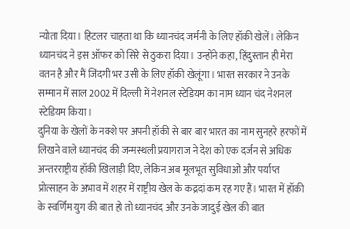न्योता दिया। हिटलर चाहता था कि ध्यानचंद जर्मनी के लिए हॉकी खेलें। लेकिन ध्यानचंद ने इस ऑफर को सिरे से ठुकरा दिया। उन्होंने कहा, हिंदुस्तान ही मेरा वतन है और मैं जिंदगी भर उसी के लिए हॉकी खेलूंगा। भारत सरकार ने उनके सम्मान में साल 2002 में दिल्ली में नेशनल स्टेडियम का नाम ध्यान चंद नेशनल स्टेडियम किया।
दुनिया के खेलों के नक्शे पर अपनी हॉकी से बार बार भारत का नाम सुनहरे हरफों में लिखने वाले ध्यानचंद की जन्मस्थली प्रयागराज ने देश को एक दर्जन से अधिक अन्तरराष्ट्रीय हॉकी खिलाड़ी दिए, लेकिन अब मूलभूत सुविधाओं और पर्याप्त प्रोत्साहन के अभाव में शहर में राष्ट्रीय खेल के कद्रदां कम रह गए हैं। भारत में हॉकी के स्वर्णिम युग की बात हो तो ध्यानचंद और उनके जादुई खेल की बात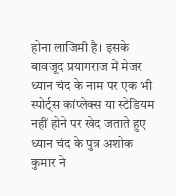होना लाजिमी है। इसके बावजूद प्रयागराज में मेजर ध्यान चंद के नाम पर एक भी स्पोर्ट्स कांप्लेक्स या स्टेडियम नहीं होने पर खेद जताते हुए ध्यान चंद के पुत्र अशोक कुमार ने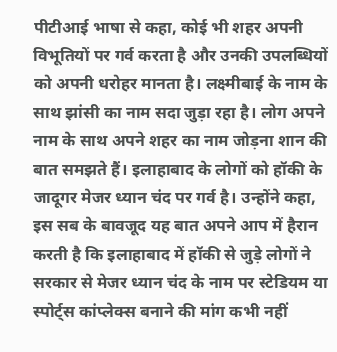पीटीआई भाषा से कहा, कोई भी शहर अपनी विभूतियों पर गर्व करता है और उनकी उपलब्धियों को अपनी धरोहर मानता है। लक्ष्मीबाई के नाम के साथ झांसी का नाम सदा जुड़ा रहा है। लोग अपने नाम के साथ अपने शहर का नाम जोड़ना शान की बात समझते हैं। इलाहाबाद के लोगों को हॉकी के जादूगर मेजर ध्यान चंद पर गर्व है। उन्होंने कहा, इस सब के बावजूद यह बात अपने आप में हैरान करती है कि इलाहाबाद में हॉकी से जुड़े लोगों ने सरकार से मेजर ध्यान चंद के नाम पर स्टेडियम या स्पोर्ट्स कांप्लेक्स बनाने की मांग कभी नहीं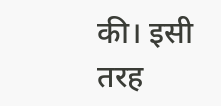की। इसी तरह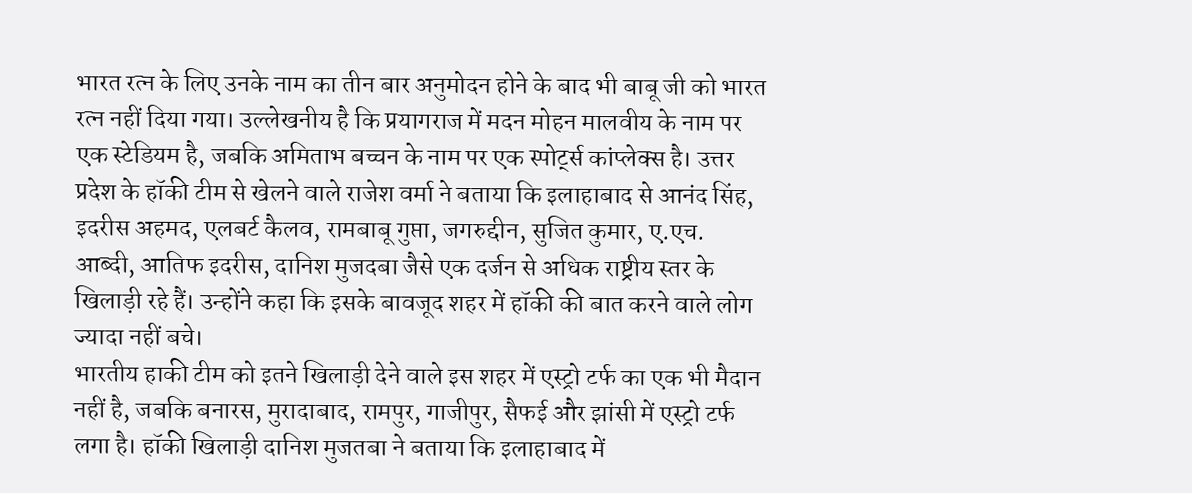भारत रत्न के लिए उनके नाम का तीन बार अनुमोदन होने के बाद भी बाबू जी को भारत रत्न नहीं दिया गया। उल्लेखनीय है कि प्रयागराज में मदन मोहन मालवीय के नाम पर एक स्टेडियम है, जबकि अमिताभ बच्चन के नाम पर एक स्पोर्ट्स कांप्लेक्स है। उत्तर प्रदेश के हॉकी टीम से खेलने वाले राजेश वर्मा ने बताया कि इलाहाबाद से आनंद सिंह, इदरीस अहमद, एलबर्ट कैलव, रामबाबू गुप्ता, जगरुद्दीन, सुजित कुमार, ए.एच. आब्दी, आतिफ इदरीस, दानिश मुजदबा जैसे एक दर्जन से अधिक राष्ट्रीय स्तर के खिलाड़ी रहे हैं। उन्होंने कहा कि इसके बावजूद शहर में हॉकी की बात करने वाले लोग ज्यादा नहीं बचे।
भारतीय हाकी टीम को इतने खिलाड़ी देने वाले इस शहर में एस्ट्रो टर्फ का एक भी मैदान नहीं है, जबकि बनारस, मुरादाबाद, रामपुर, गाजीपुर, सैफई और झांसी में एस्ट्रो टर्फ लगा है। हॉकी खिलाड़ी दानिश मुजतबा ने बताया कि इलाहाबाद में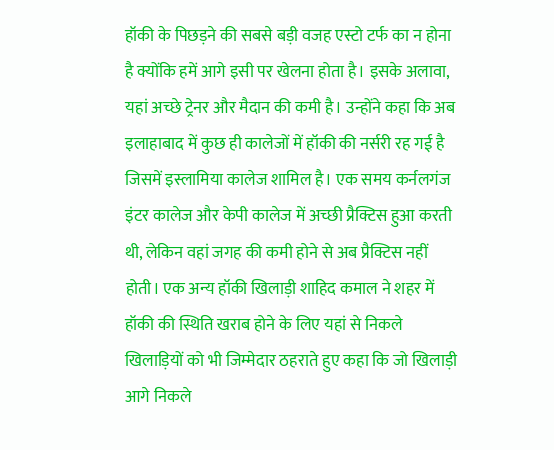हॉकी के पिछड़ने की सबसे बड़ी वजह एस्टो टर्फ का न होना है क्योंकि हमें आगे इसी पर खेलना होता है। इसके अलावा, यहां अच्छे ट्रेनर और मैदान की कमी है। उन्होंने कहा कि अब इलाहाबाद में कुछ ही कालेजों में हॉकी की नर्सरी रह गई है जिसमें इस्लामिया कालेज शामिल है। एक समय कर्नलगंज इंटर कालेज और केपी कालेज में अच्छी प्रैक्टिस हुआ करती थी, लेकिन वहां जगह की कमी होने से अब प्रैक्टिस नहीं होती। एक अन्य हॉकी खिलाड़ी शाहिद कमाल ने शहर में हॉकी की स्थिति खराब होने के लिए यहां से निकले खिलाड़ियों को भी जिम्मेदार ठहराते हुए कहा कि जो खिलाड़ी आगे निकले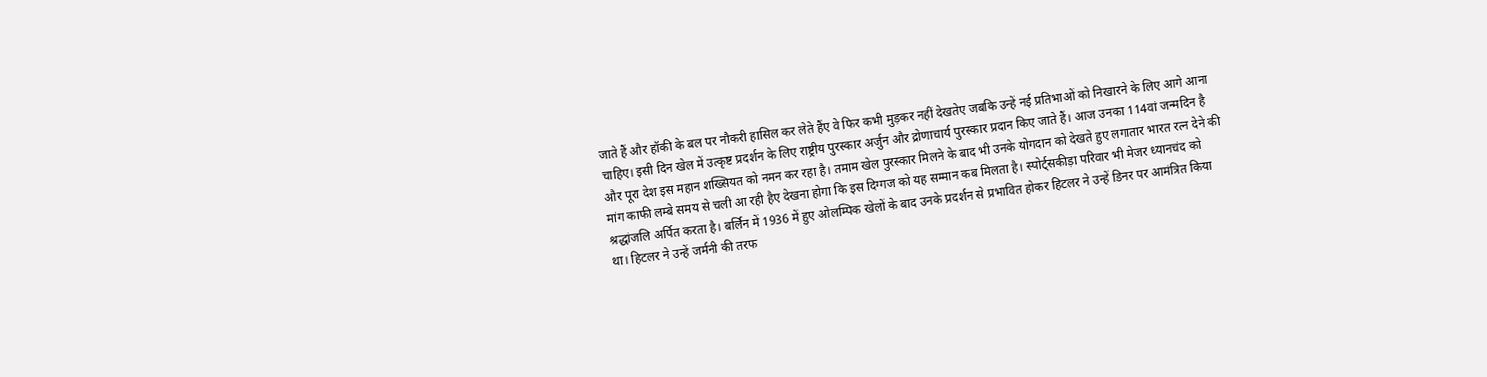जाते हैं और हॉकी के बल पर नौकरी हासिल कर लेते हैंए वे फिर कभी मुड़कर नहीं देखतेए जबकि उन्हें नई प्रतिभाओं को निखारने के लिए आगे आना चाहिए। इसी दिन खेल में उत्कृष्ट प्रदर्शन के लिए राष्ट्रीय पुरस्कार अर्जुन और द्रोणाचार्य पुरस्कार प्रदान किए जाते हैं। आज उनका 114वां जन्मदिन है और पूरा देश इस महान शख्सियत को नमन कर रहा है। तमाम खेल पुरस्कार मिलने के बाद भी उनके योगदान को देखते हुए लगातार भारत रत्न देने की मांग काफी लम्बे समय से चली आ रही हैए देखना होगा कि इस दिग्गज को यह सम्मान कब मिलता है। स्पोर्ट्सकीड़ा परिवार भी मेजर ध्यानचंद को श्रद्धांजलि अर्पित करता है। बर्लिन में 1936 में हुए ओलम्पिक खेलों के बाद उनके प्रदर्शन से प्रभावित होकर हिटलर ने उन्हें डिनर पर आमंत्रित किया था। हिटलर ने उन्हें जर्मनी की तरफ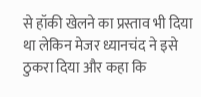से हॉकी खेलने का प्रस्ताव भी दिया था लेकिन मेजर ध्यानचंद ने इसे ठुकरा दिया और कहा कि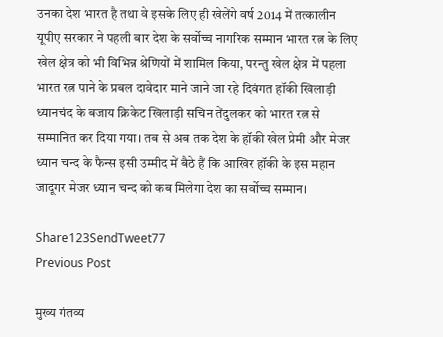उनका देश भारत है तथा वे इसके लिए ही खेलेंगे वर्ष 2014 में तत्कालीन यूपीए सरकार ने पहली बार देश के सर्वोच्च नागरिक सम्मान भारत रत्न के लिए खेल क्षेत्र को भी विभिन्न श्रेणियों में शामिल किया, परन्तु खेल क्षेत्र में पहला भारत रत्न पाने के प्रबल दावेदार माने जाने जा रहे दिवंगत हॉकी खिलाड़ी ध्यानचंद के बजाय क्रिकेट खिलाड़ी सचिन तेंदुलकर को भारत रत्न से सम्मानित कर दिया गया। तब से अब तक देश के हॉकी खेल प्रेमी और मेजर ध्यान चन्द के फैन्स इसी उम्मीद में बैठे हैं कि आखिर हॉकी के इस महान जादूगर मेजर ध्यान चन्द को कब मिलेगा देश का सर्वोच्च सम्मान।

Share123SendTweet77
Previous Post

मुख्य गंतव्य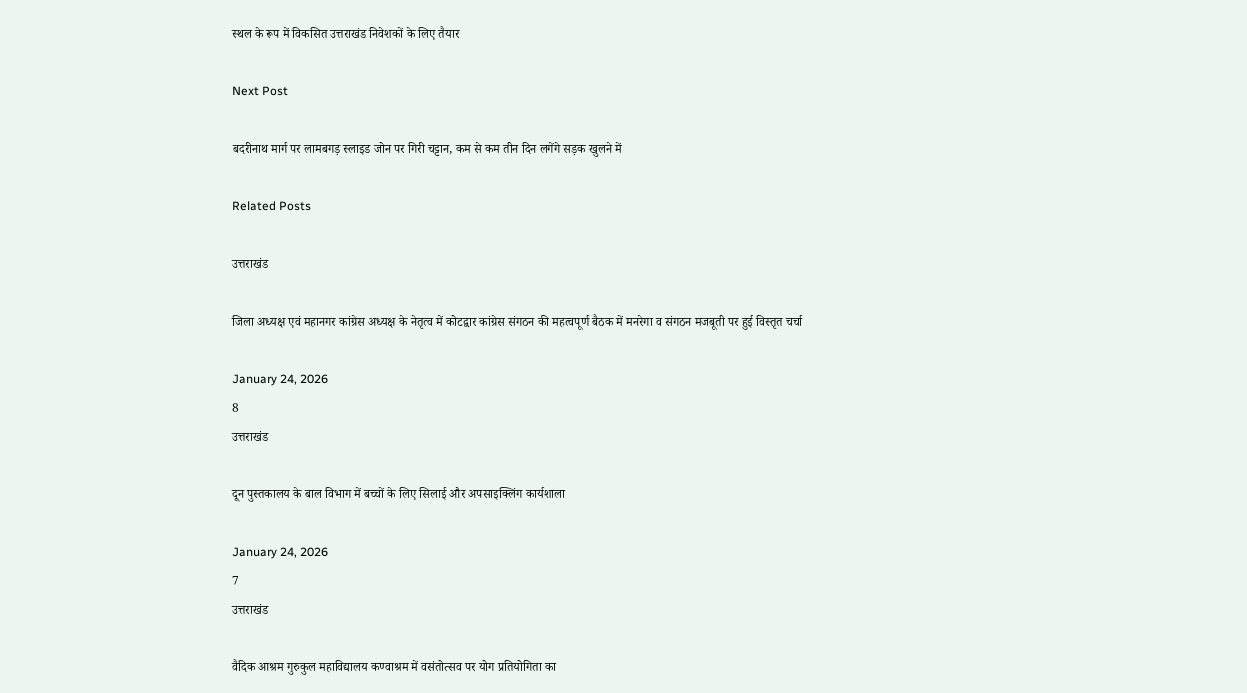स्थल के रूप में विकसित उत्तराखंड निवेशकों के लिए तैयार

Next Post

बदरीनाथ मार्ग पर लामबगड़ स्लाइड जोन पर गिरी चट्टान, कम से कम तीन दिन लगेंगे सड़क खुलने में

Related Posts

उत्तराखंड

जिला अध्यक्ष एवं महानगर कांग्रेस अध्यक्ष के नेतृत्व में कोटद्वार कांग्रेस संगठन की महत्वपूर्ण बैठक में मनरेगा व संगठन मजबूती पर हुई विस्तृत चर्चा

January 24, 2026
8
उत्तराखंड

दून पुस्तकालय के बाल विभाग में बच्चों के लिए सिलाई और अपसाइक्लिंग कार्यशाला

January 24, 2026
7
उत्तराखंड

वैदिक आश्रम गुरुकुल महाविद्यालय कण्वाश्रम में वसंतोत्सव पर योग प्रतियोगिता का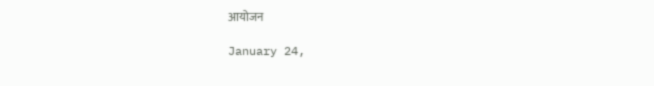आयोजन

January 24,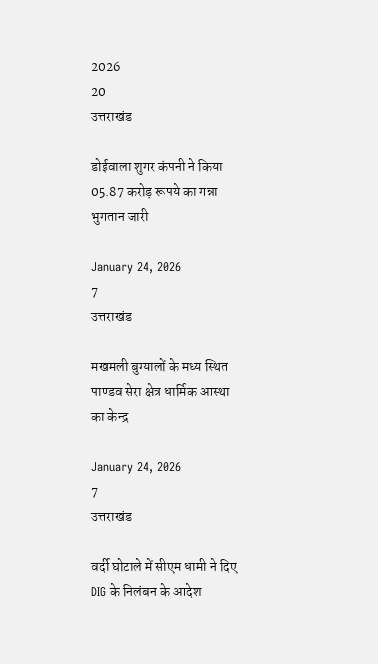2026
20
उत्तराखंड

डोईवाला शुगर कंपनी ने किया 05.87 करोड़ रूपये का गन्ना भुगतान जारी

January 24, 2026
7
उत्तराखंड

मखमली बुग्यालों के मध्य स्थित पाण्डव सेरा क्षेत्र धार्मिक आस्था का केन्द्र

January 24, 2026
7
उत्तराखंड

वर्दी घोटाले में सीएम धामी ने दिए DIG के निलंबन के आदेश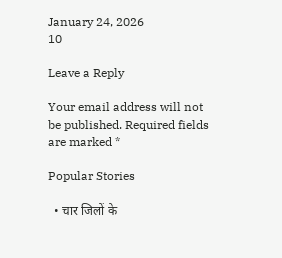January 24, 2026
10

Leave a Reply

Your email address will not be published. Required fields are marked *

Popular Stories

  • चार जिलों के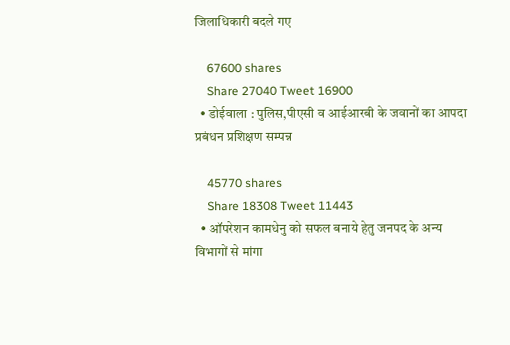जिलाधिकारी बदले गए

    67600 shares
    Share 27040 Tweet 16900
  • डोईवाला : पुलिस,पीएसी व आईआरबी के जवानों का आपदा प्रबंधन प्रशिक्षण सम्पन्न

    45770 shares
    Share 18308 Tweet 11443
  • ऑपरेशन कामधेनु को सफल बनाये हेतु जनपद के अन्य विभागों से मांगा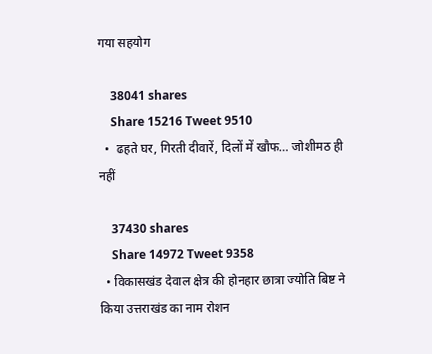गया सहयोग

    38041 shares
    Share 15216 Tweet 9510
  •  ढहते घर, गिरती दीवारें, दिलों में खौफ… जोशीमठ ही नहीं

    37430 shares
    Share 14972 Tweet 9358
  • विकासखंड देवाल क्षेत्र की होनहार छात्रा ज्योति बिष्ट ने किया उत्तराखंड का नाम रोशन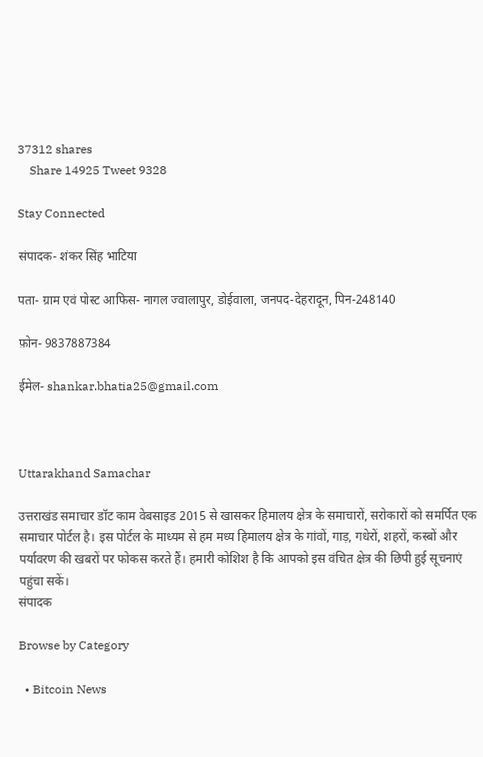37312 shares
    Share 14925 Tweet 9328

Stay Connected

संपादक- शंकर सिंह भाटिया

पता- ग्राम एवं पोस्ट आफिस- नागल ज्वालापुर, डोईवाला, जनपद-देहरादून, पिन-248140

फ़ोन- 9837887384

ईमेल- shankar.bhatia25@gmail.com



Uttarakhand Samachar

उत्तराखंड समाचार डॉट काम वेबसाइड 2015 से खासकर हिमालय क्षेत्र के समाचारों, सरोकारों को समर्पित एक समाचार पोर्टल है। इस पोर्टल के माध्यम से हम मध्य हिमालय क्षेत्र के गांवों, गाड़, गधेरों, शहरों, कस्बों और पर्यावरण की खबरों पर फोकस करते हैं। हमारी कोशिश है कि आपको इस वंचित क्षेत्र की छिपी हुई सूचनाएं पहुंचा सकें।
संपादक

Browse by Category

  • Bitcoin News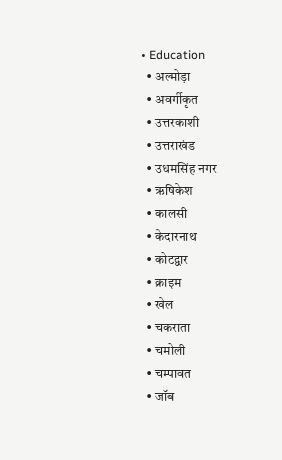• Education
  • अल्मोड़ा
  • अवर्गीकृत
  • उत्तरकाशी
  • उत्तराखंड
  • उधमसिंह नगर
  • ऋषिकेश
  • कालसी
  • केदारनाथ
  • कोटद्वार
  • क्राइम
  • खेल
  • चकराता
  • चमोली
  • चम्पावत
  • जॉब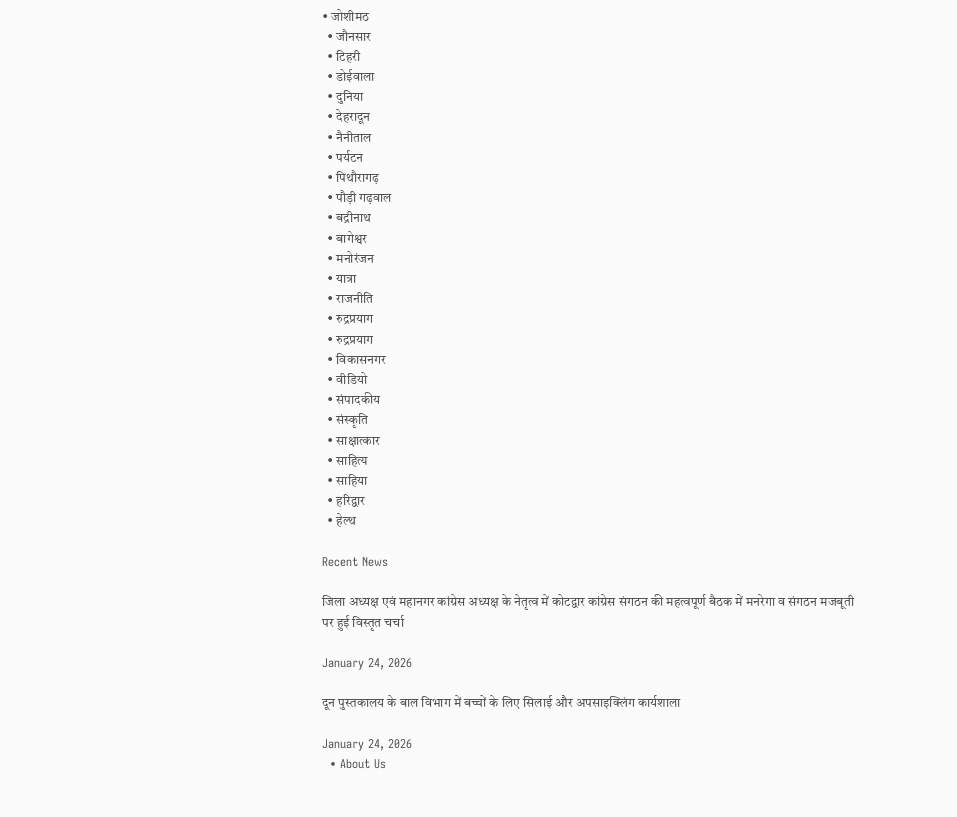• जोशीमठ
  • जौनसार
  • टिहरी
  • डोईवाला
  • दुनिया
  • देहरादून
  • नैनीताल
  • पर्यटन
  • पिथौरागढ़
  • पौड़ी गढ़वाल
  • बद्रीनाथ
  • बागेश्वर
  • मनोरंजन
  • यात्रा
  • राजनीति
  • रुद्रप्रयाग
  • रुद्रप्रयाग
  • विकासनगर
  • वीडियो
  • संपादकीय
  • संस्कृति
  • साक्षात्कार
  • साहित्य
  • साहिया
  • हरिद्वार
  • हेल्थ

Recent News

जिला अध्यक्ष एवं महानगर कांग्रेस अध्यक्ष के नेतृत्व में कोटद्वार कांग्रेस संगठन की महत्वपूर्ण बैठक में मनरेगा व संगठन मजबूती पर हुई विस्तृत चर्चा

January 24, 2026

दून पुस्तकालय के बाल विभाग में बच्चों के लिए सिलाई और अपसाइक्लिंग कार्यशाला

January 24, 2026
  • About Us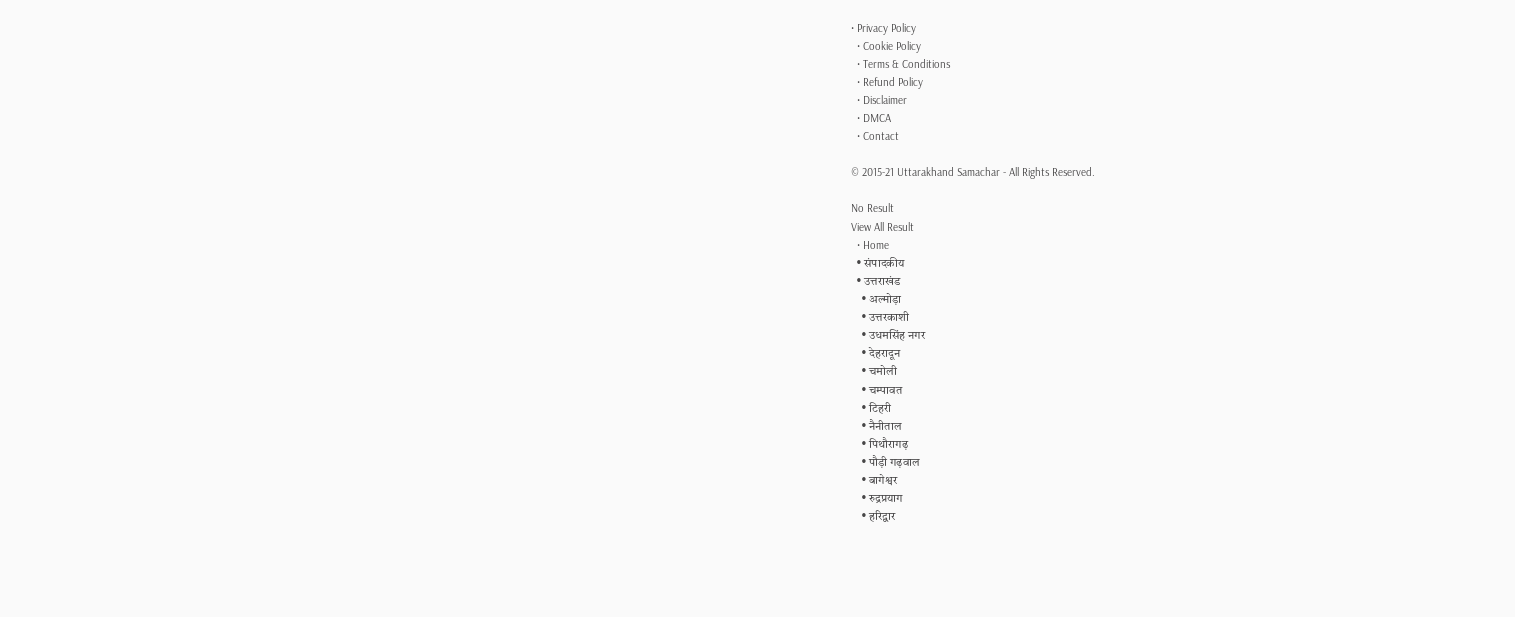• Privacy Policy
  • Cookie Policy
  • Terms & Conditions
  • Refund Policy
  • Disclaimer
  • DMCA
  • Contact

© 2015-21 Uttarakhand Samachar - All Rights Reserved.

No Result
View All Result
  • Home
  • संपादकीय
  • उत्तराखंड
    • अल्मोड़ा
    • उत्तरकाशी
    • उधमसिंह नगर
    • देहरादून
    • चमोली
    • चम्पावत
    • टिहरी
    • नैनीताल
    • पिथौरागढ़
    • पौड़ी गढ़वाल
    • बागेश्वर
    • रुद्रप्रयाग
    • हरिद्वार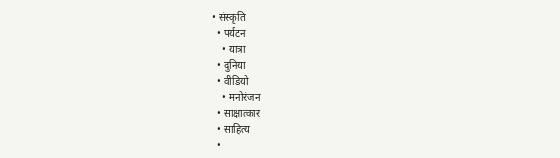• संस्कृति
  • पर्यटन
    • यात्रा
  • दुनिया
  • वीडियो
    • मनोरंजन
  • साक्षात्कार
  • साहित्य
  •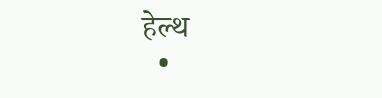हेल्थ
  •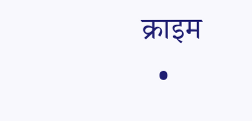क्राइम
  •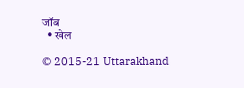जॉब
  • खेल

© 2015-21 Uttarakhand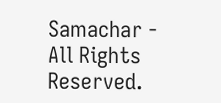Samachar - All Rights Reserved.